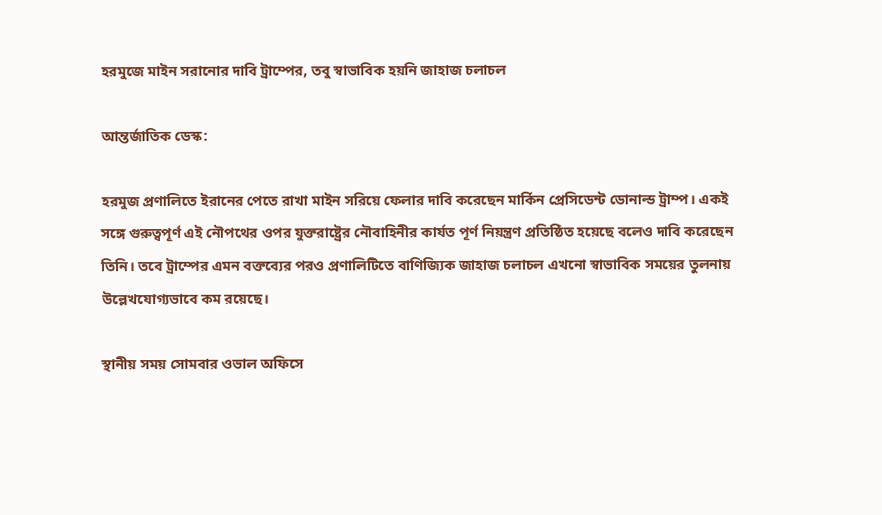হরমুজে মাইন সরানোর দাবি ট্রাম্পের, তবু স্বাভাবিক হয়নি জাহাজ চলাচল

আন্তর্জাতিক ডেস্ক:

হরমুজ প্রণালিতে ইরানের পেতে রাখা মাইন সরিয়ে ফেলার দাবি করেছেন মার্কিন প্রেসিডেন্ট ডোনাল্ড ট্রাম্প। একই সঙ্গে গুরুত্বপূর্ণ এই নৌপথের ওপর যুক্তরাষ্ট্রের নৌবাহিনীর কার্যত পূর্ণ নিয়ন্ত্রণ প্রতিষ্ঠিত হয়েছে বলেও দাবি করেছেন তিনি। তবে ট্রাম্পের এমন বক্তব্যের পরও প্রণালিটিতে বাণিজ্যিক জাহাজ চলাচল এখনো স্বাভাবিক সময়ের তুলনায় উল্লেখযোগ্যভাবে কম রয়েছে।

স্থানীয় সময় সোমবার ওভাল অফিসে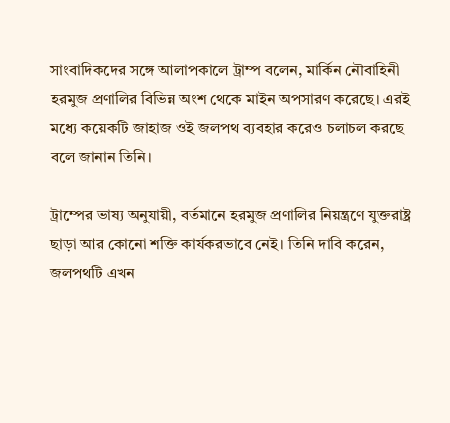সাংবাদিকদের সঙ্গে আলাপকালে ট্রাম্প বলেন, মার্কিন নৌবাহিনী হরমুজ প্রণালির বিভিন্ন অংশ থেকে মাইন অপসারণ করেছে। এরই মধ্যে কয়েকটি জাহাজ ওই জলপথ ব্যবহার করেও চলাচল করছে বলে জানান তিনি।

ট্রাম্পের ভাষ্য অনুযায়ী, বর্তমানে হরমুজ প্রণালির নিয়ন্ত্রণে যুক্তরাষ্ট্র ছাড়া আর কোনো শক্তি কার্যকরভাবে নেই। তিনি দাবি করেন, জলপথটি এখন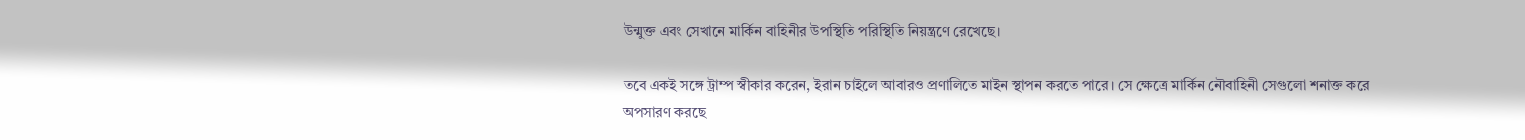উন্মুক্ত এবং সেখানে মার্কিন বাহিনীর উপস্থিতি পরিস্থিতি নিয়ন্ত্রণে রেখেছে।

তবে একই সঙ্গে ট্রাম্প স্বীকার করেন, ইরান চাইলে আবারও প্রণালিতে মাইন স্থাপন করতে পারে। সে ক্ষেত্রে মার্কিন নৌবাহিনী সেগুলো শনাক্ত করে অপসারণ করছে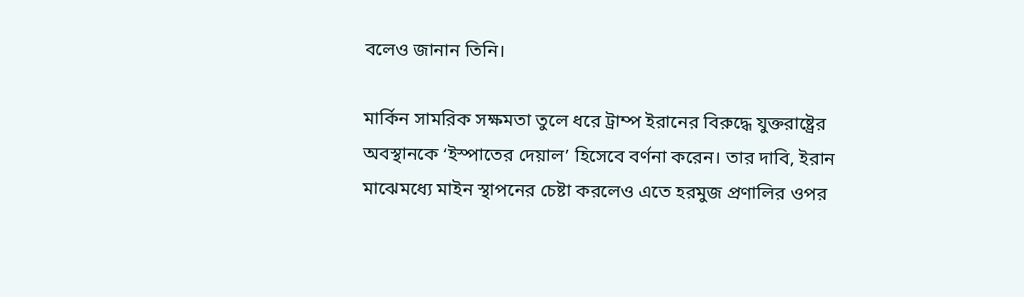বলেও জানান তিনি।

মার্কিন সামরিক সক্ষমতা তুলে ধরে ট্রাম্প ইরানের বিরুদ্ধে যুক্তরাষ্ট্রের অবস্থানকে ‘ইস্পাতের দেয়াল’ হিসেবে বর্ণনা করেন। তার দাবি, ইরান মাঝেমধ্যে মাইন স্থাপনের চেষ্টা করলেও এতে হরমুজ প্রণালির ওপর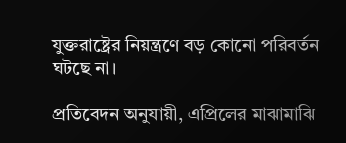যুক্তরাষ্ট্রের নিয়ন্ত্রণে বড় কোনো পরিবর্তন ঘটছে না।

প্রতিবেদন অনুযায়ী, এপ্রিলের মাঝামাঝি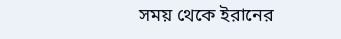সময় থেকে ইরানের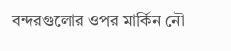বন্দরগুলোর ওপর মার্কিন নৌ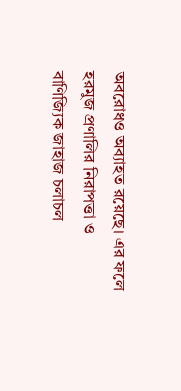অবরোধও অব্যাহত রয়েছে। এর ফলে হরমুজ প্রণালির নিরাপত্তা ও বাণিজ্যিক জাহাজ চলাচল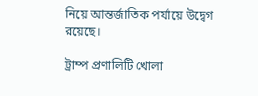নিয়ে আন্তর্জাতিক পর্যায়ে উদ্বেগ রয়েছে।

ট্রাম্প প্রণালিটি খোলা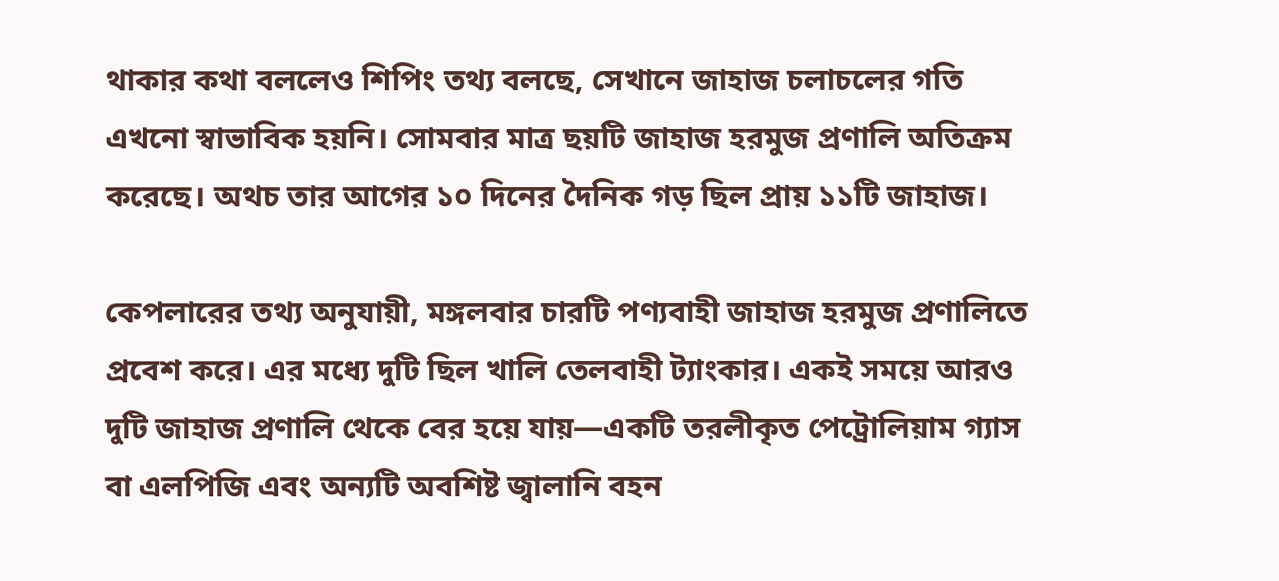থাকার কথা বললেও শিপিং তথ্য বলছে, সেখানে জাহাজ চলাচলের গতি এখনো স্বাভাবিক হয়নি। সোমবার মাত্র ছয়টি জাহাজ হরমুজ প্রণালি অতিক্রম করেছে। অথচ তার আগের ১০ দিনের দৈনিক গড় ছিল প্রায় ১১টি জাহাজ।

কেপলারের তথ্য অনুযায়ী, মঙ্গলবার চারটি পণ্যবাহী জাহাজ হরমুজ প্রণালিতে প্রবেশ করে। এর মধ্যে দুটি ছিল খালি তেলবাহী ট্যাংকার। একই সময়ে আরও দুটি জাহাজ প্রণালি থেকে বের হয়ে যায়—একটি তরলীকৃত পেট্রোলিয়াম গ্যাস বা এলপিজি এবং অন্যটি অবশিষ্ট জ্বালানি বহন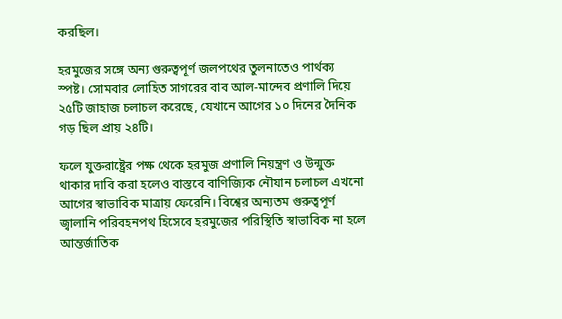করছিল।

হরমুজের সঙ্গে অন্য গুরুত্বপূর্ণ জলপথের তুলনাতেও পার্থক্য স্পষ্ট। সোমবার লোহিত সাগরের বাব আল-মান্দেব প্রণালি দিয়ে ২৫টি জাহাজ চলাচল করেছে, যেখানে আগের ১০ দিনের দৈনিক গড় ছিল প্রায় ২৪টি।

ফলে যুক্তরাষ্ট্রের পক্ষ থেকে হরমুজ প্রণালি নিয়ন্ত্রণ ও উন্মুক্ত থাকার দাবি করা হলেও বাস্তবে বাণিজ্যিক নৌযান চলাচল এখনো আগের স্বাভাবিক মাত্রায় ফেরেনি। বিশ্বের অন্যতম গুরুত্বপূর্ণ জ্বালানি পরিবহনপথ হিসেবে হরমুজের পরিস্থিতি স্বাভাবিক না হলে আন্তর্জাতিক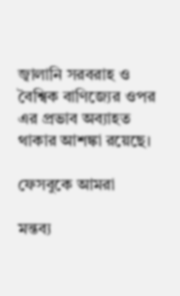জ্বালানি সরবরাহ ও বৈশ্বিক বাণিজ্যের ওপর এর প্রভাব অব্যাহত থাকার আশঙ্কা রয়েছে।

ফেসবুকে আমরা

মন্তব্য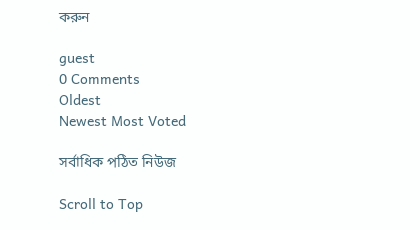করুন

guest
0 Comments
Oldest
Newest Most Voted

সর্বাধিক পঠিত নিউজ

Scroll to Top